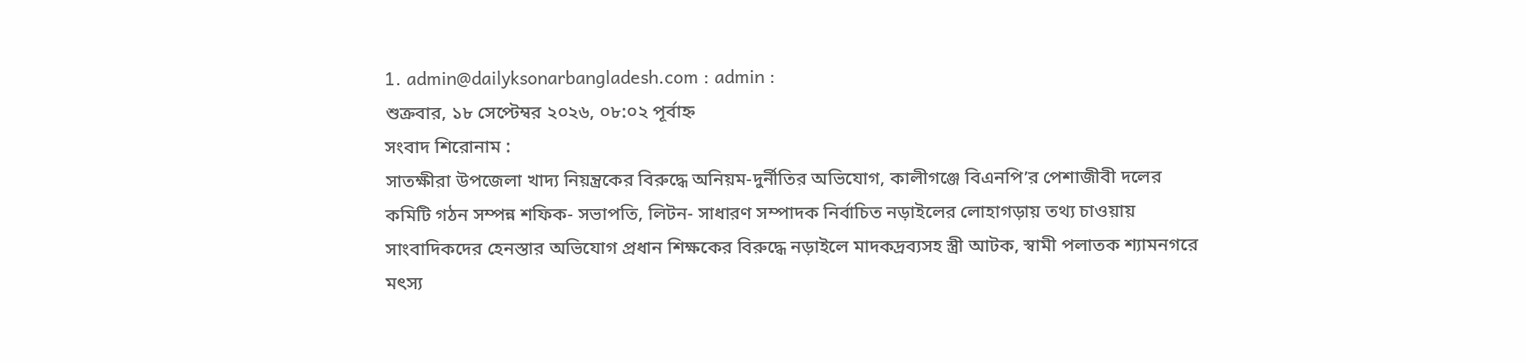1. admin@dailyksonarbangladesh.com : admin :
শুক্রবার, ১৮ সেপ্টেম্বর ২০২৬, ০৮:০২ পূর্বাহ্ন
সংবাদ শিরোনাম :
সাতক্ষীরা উপজেলা খাদ্য নিয়ন্ত্রকের বিরুদ্ধে অনিয়ম-দুর্নীতির অভিযোগ, কালীগঞ্জে বিএনপি’র পেশাজীবী দলের কমিটি গঠন সম্পন্ন শফিক- সভাপতি, লিটন- সাধারণ সম্পাদক নির্বাচিত নড়াইলের লোহাগড়ায় তথ্য চাওয়ায় সাংবাদিকদের হেনস্তার অভিযোগ প্রধান শিক্ষকের বিরুদ্ধে নড়াইলে মাদকদ্রব্যসহ স্ত্রী আটক, স্বামী পলাতক শ্যামনগরে মৎস্য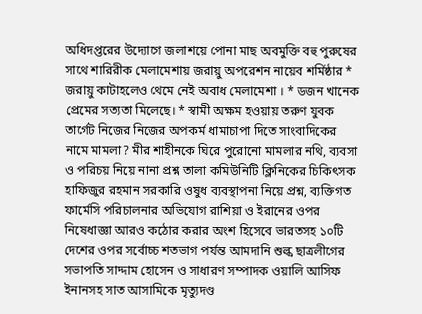অধিদপ্তরের উদ্যোগে জলাশয়ে পোনা মাছ অবমুক্তি বহু পুরুষের সাথে শারিরীক মেলামেশায় জরায়ু অপরেশন নায়েব শর্মিষ্ঠার * জরায়ু কাটাহলেও থেমে নেই অবাধ মেলামেশা । * ডজন খানেক প্রেমের সত্যতা মিলেছে। * স্বামী অক্ষম হওয়ায় তরুণ যুবক তার্গেট নিজের নিজের অপকর্ম ধামাচাপা দিতে সাংবাদিকের নামে মামলা? মীর শাহীনকে ঘিরে পুরোনো মামলার নথি, ব্যবসা ও পরিচয় নিয়ে নানা প্রশ্ন তালা কমিউনিটি ক্লিনিকের চিকিৎসক হাফিজুর রহমান সরকারি ওষুধ ব্যবস্থাপনা নিয়ে প্রশ্ন, ব্যক্তিগত ফার্মেসি পরিচালনার অভিযোগ রাশিয়া ও ইরানের ওপর নিষেধাজ্ঞা আরও কঠোর করার অংশ হিসেবে ভারতসহ ১০টি দেশের ওপর সর্বোচ্চ শতভাগ পর্যন্ত আমদানি শুল্ক ছাত্রলীগের সভাপতি সাদ্দাম হোসেন ও সাধারণ সম্পাদক ওয়ালি আসিফ ইনানসহ সাত আসামিকে মৃত্যুদণ্ড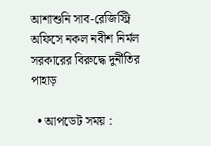আশাশুনি সাব-রেজিস্ট্রি অফিসে নকল নবীশ নির্মল সরকারের বিরুদ্ধে দুর্নীতির পাহাড়

  • আপডেট সময় :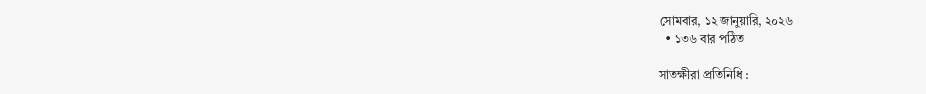সোমবার, ১২ জানুয়ারি, ২০২৬
  • ১৩৬ বার পঠিত

সাতক্ষীরা প্রতিনিধি :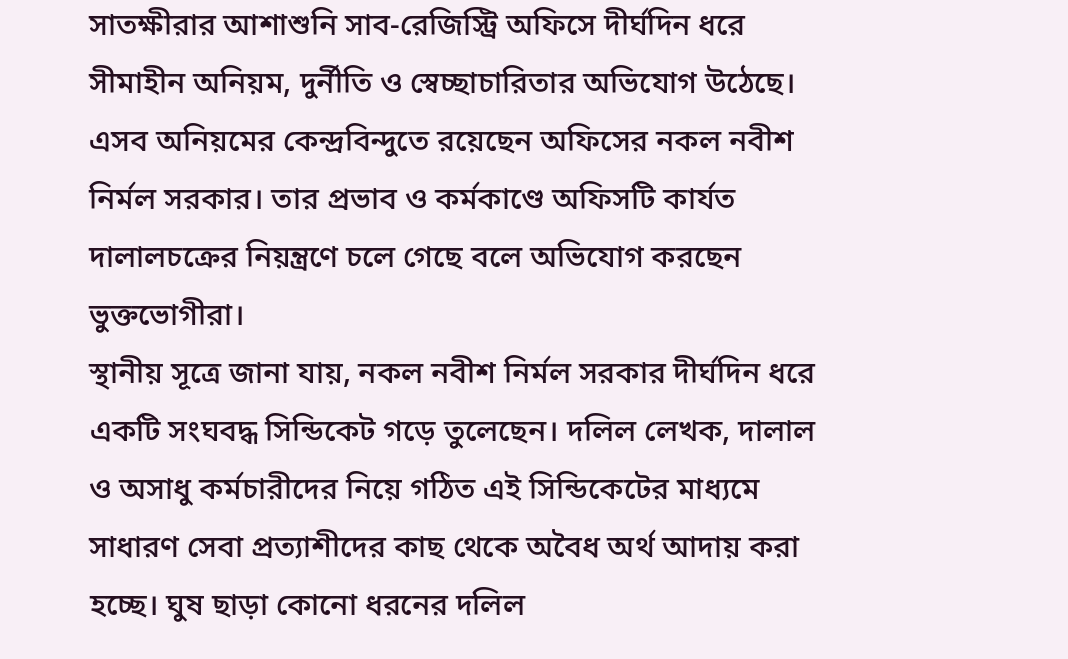সাতক্ষীরার আশাশুনি সাব-রেজিস্ট্রি অফিসে দীর্ঘদিন ধরে সীমাহীন অনিয়ম, দুর্নীতি ও স্বেচ্ছাচারিতার অভিযোগ উঠেছে। এসব অনিয়মের কেন্দ্রবিন্দুতে রয়েছেন অফিসের নকল নবীশ নির্মল সরকার। তার প্রভাব ও কর্মকাণ্ডে অফিসটি কার্যত দালালচক্রের নিয়ন্ত্রণে চলে গেছে বলে অভিযোগ করছেন ভুক্তভোগীরা।
স্থানীয় সূত্রে জানা যায়, নকল নবীশ নির্মল সরকার দীর্ঘদিন ধরে একটি সংঘবদ্ধ সিন্ডিকেট গড়ে তুলেছেন। দলিল লেখক, দালাল ও অসাধু কর্মচারীদের নিয়ে গঠিত এই সিন্ডিকেটের মাধ্যমে সাধারণ সেবা প্রত্যাশীদের কাছ থেকে অবৈধ অর্থ আদায় করা হচ্ছে। ঘুষ ছাড়া কোনো ধরনের দলিল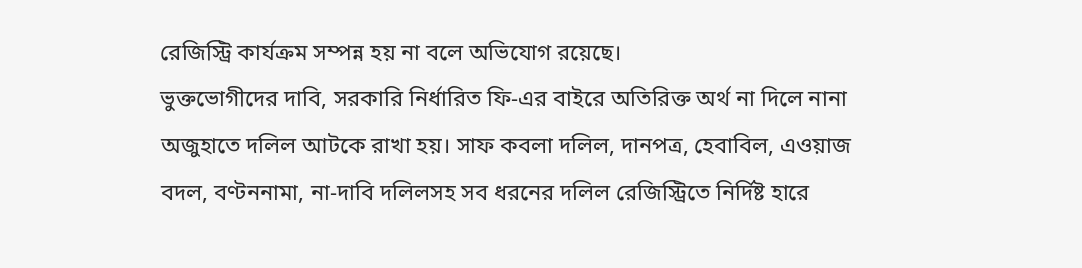রেজিস্ট্রি কার্যক্রম সম্পন্ন হয় না বলে অভিযোগ রয়েছে।
ভুক্তভোগীদের দাবি, সরকারি নির্ধারিত ফি-এর বাইরে অতিরিক্ত অর্থ না দিলে নানা অজুহাতে দলিল আটকে রাখা হয়। সাফ কবলা দলিল, দানপত্র, হেবাবিল, এওয়াজ বদল, বণ্টননামা, না-দাবি দলিলসহ সব ধরনের দলিল রেজিস্ট্রিতে নির্দিষ্ট হারে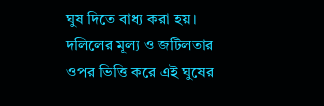ঘুষ দিতে বাধ্য করা হয়। দলিলের মূল্য ও জটিলতার ওপর ভিত্তি করে এই ঘুষের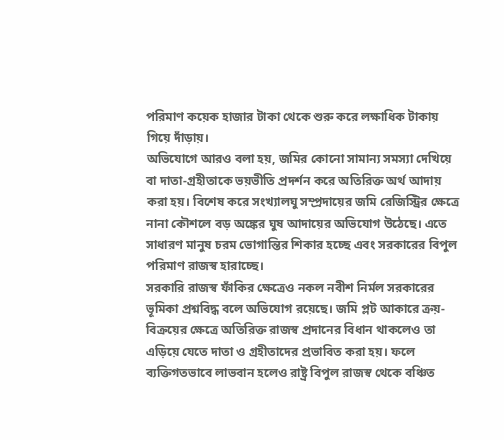পরিমাণ কয়েক হাজার টাকা থেকে শুরু করে লক্ষাধিক টাকায় গিয়ে দাঁড়ায়।
অভিযোগে আরও বলা হয়, জমির কোনো সামান্য সমস্যা দেখিয়ে বা দাতা-গ্রহীতাকে ভয়ভীতি প্রদর্শন করে অতিরিক্ত অর্থ আদায় করা হয়। বিশেষ করে সংখ্যালঘু সম্প্রদায়ের জমি রেজিস্ট্রির ক্ষেত্রে নানা কৌশলে বড় অঙ্কের ঘুষ আদায়ের অভিযোগ উঠেছে। এতে সাধারণ মানুষ চরম ভোগান্তির শিকার হচ্ছে এবং সরকারের বিপুল পরিমাণ রাজস্ব হারাচ্ছে।
সরকারি রাজস্ব ফাঁকির ক্ষেত্রেও নকল নবীশ নির্মল সরকারের ভূমিকা প্রশ্নবিদ্ধ বলে অভিযোগ রয়েছে। জমি প্লট আকারে ক্রয়-বিক্রয়ের ক্ষেত্রে অতিরিক্ত রাজস্ব প্রদানের বিধান থাকলেও তা এড়িয়ে যেতে দাতা ও গ্রহীতাদের প্রভাবিত করা হয়। ফলে ব্যক্তিগতভাবে লাভবান হলেও রাষ্ট্র বিপুল রাজস্ব থেকে বঞ্চিত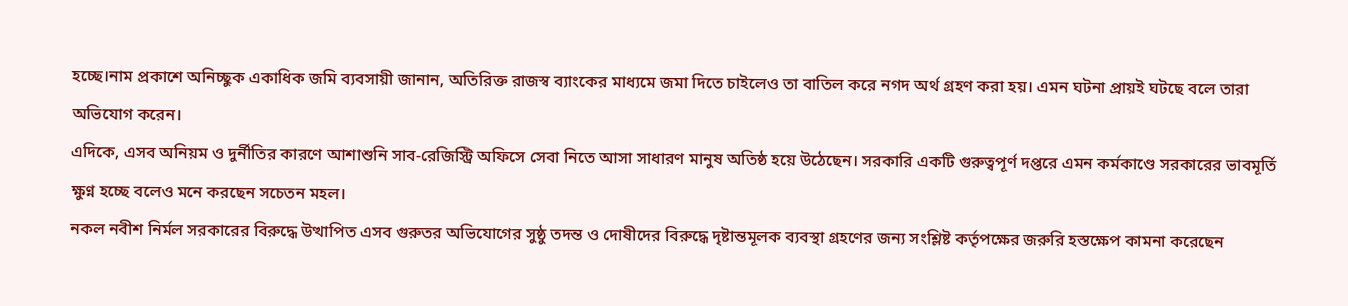হচ্ছে।নাম প্রকাশে অনিচ্ছুক একাধিক জমি ব্যবসায়ী জানান, অতিরিক্ত রাজস্ব ব্যাংকের মাধ্যমে জমা দিতে চাইলেও তা বাতিল করে নগদ অর্থ গ্রহণ করা হয়। এমন ঘটনা প্রায়ই ঘটছে বলে তারা অভিযোগ করেন।
এদিকে, এসব অনিয়ম ও দুর্নীতির কারণে আশাশুনি সাব-রেজিস্ট্রি অফিসে সেবা নিতে আসা সাধারণ মানুষ অতিষ্ঠ হয়ে উঠেছেন। সরকারি একটি গুরুত্বপূর্ণ দপ্তরে এমন কর্মকাণ্ডে সরকারের ভাবমূর্তি ক্ষুণ্ন হচ্ছে বলেও মনে করছেন সচেতন মহল।
নকল নবীশ নির্মল সরকারের বিরুদ্ধে উত্থাপিত এসব গুরুতর অভিযোগের সুষ্ঠু তদন্ত ও দোষীদের বিরুদ্ধে দৃষ্টান্তমূলক ব্যবস্থা গ্রহণের জন্য সংশ্লিষ্ট কর্তৃপক্ষের জরুরি হস্তক্ষেপ কামনা করেছেন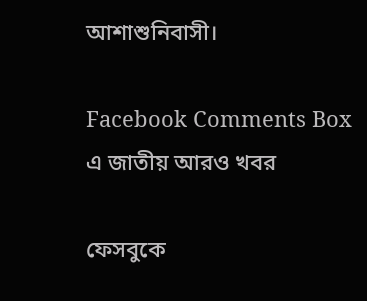আশাশুনিবাসী।

Facebook Comments Box
এ জাতীয় আরও খবর

ফেসবুকে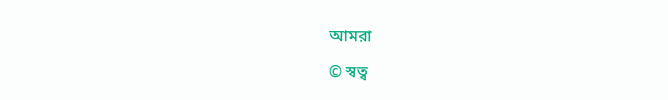আমরা

© স্বত্ব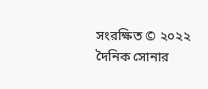সংরক্ষিত © ২০২২ দৈনিক সোনার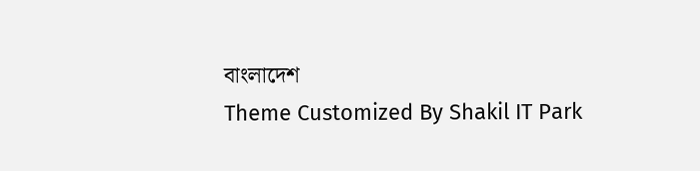বাংলাদেশ
Theme Customized By Shakil IT Park